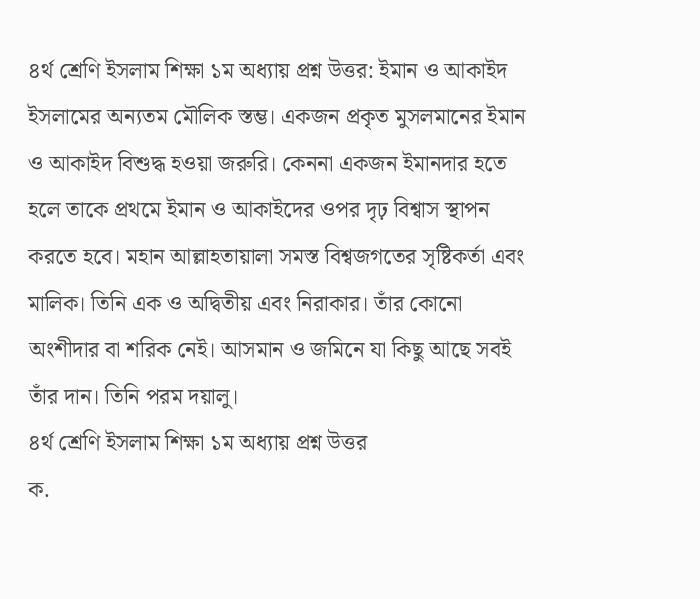৪র্থ শ্রেণি ইসলাম শিক্ষা ১ম অধ্যায় প্রশ্ন উত্তর: ইমান ও আকাইদ ইসলামের অন্যতম মৌলিক স্তম্ভ। একজন প্রকৃত মুসলমানের ইমান ও আকাইদ বিশুদ্ধ হওয়া জরুরি। কেননা একজন ইমানদার হতে হলে তাকে প্রথমে ইমান ও আকাইদের ওপর দৃঢ় বিশ্বাস স্থাপন করতে হবে। মহান আল্লাহতায়ালা সমস্ত বিশ্বজগতের সৃষ্টিকর্তা এবং মালিক। তিনি এক ও অদ্বিতীয় এবং নিরাকার। তাঁর কোনো অংশীদার বা শরিক নেই। আসমান ও জমিনে যা কিছু আছে সবই তাঁর দান। তিনি পরম দয়ালু।
৪র্থ শ্রেণি ইসলাম শিক্ষা ১ম অধ্যায় প্রশ্ন উত্তর
ক.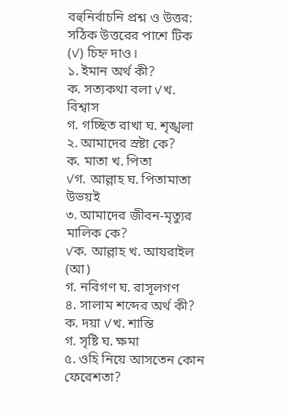বহুনির্বাচনি প্রশ্ন ও উত্তর:
সঠিক উত্তরের পাশে টিক (✓) চিহ্ন দাও।
১. ইমান অর্থ কী?
ক. সত্যকথা বলা ✓খ. বিশ্বাস
গ. গচ্ছিত রাখা ঘ. শৃঙ্খলা
২. আমাদের স্রষ্টা কে?
ক. মাতা খ. পিতা
✓গ. আল্লাহ ঘ. পিতামাতা উভয়ই
৩. আমাদের জীবন-মৃত্যুর মালিক কে?
✓ক. আল্লাহ খ. আযরাইল (আ)
গ. নবিগণ ঘ. রাসূলগণ
৪. সালাম শব্দের অর্থ কী?
ক. দয়া ✓খ. শান্তি
গ. সৃষ্টি ঘ. ক্ষমা
৫. ওহি নিয়ে আসতেন কোন ফেরেশতা?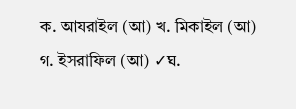ক. আযরাইল (আ) খ. মিকাইল (আ)
গ. ইসরাফিল (আ) ✓ঘ.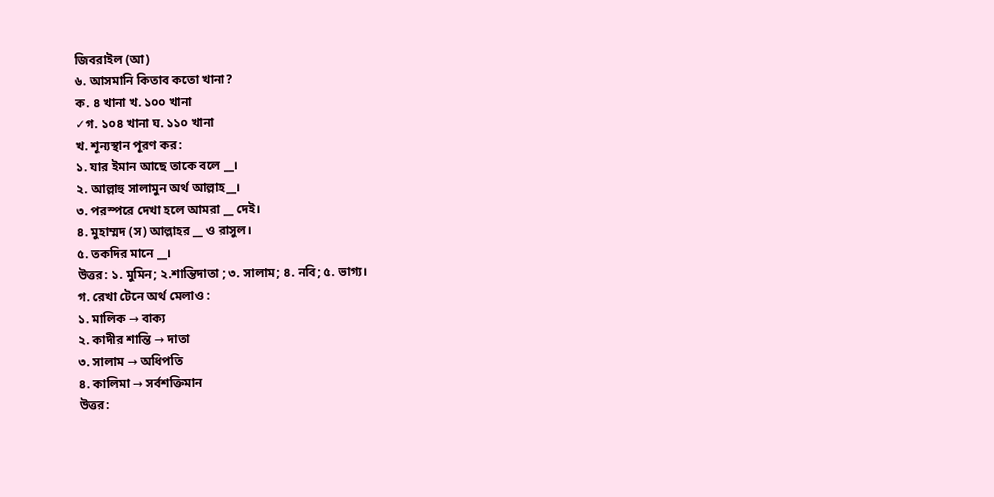জিবরাইল (আ)
৬. আসমানি কিতাব কতো খানা?
ক. ৪ খানা খ. ১০০ খানা
✓গ. ১০৪ খানা ঘ. ১১০ খানা
খ. শূন্যস্থান পূরণ কর:
১. যার ইমান আছে তাকে বলে __।
২. আল্লাহু সালামুন অর্থ আল্লাহ__।
৩. পরস্পরে দেখা হলে আমরা __ দেই।
৪. মুহাম্মদ (স) আল্লাহর __ ও রাসুল।
৫. তকদির মানে __।
উত্তর: ১. মুমিন; ২.শান্তিদাতা ; ৩. সালাম; ৪. নবি; ৫. ভাগ্য।
গ. রেখা টেনে অর্থ মেলাও :
১. মালিক → বাক্য
২. কাদীর শান্তি → দাতা
৩. সালাম → অধিপতি
৪. কালিমা → সর্বশক্তিমান
উত্তর: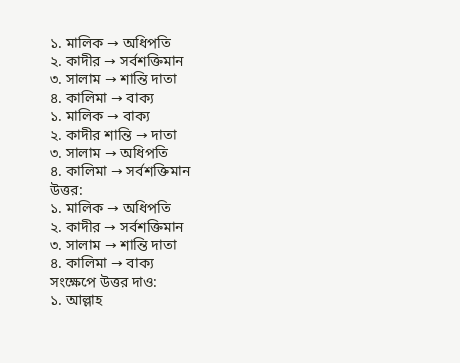১. মালিক → অধিপতি
২. কাদীর → সর্বশক্তিমান
৩. সালাম → শান্তি দাতা
৪. কালিমা → বাক্য
১. মালিক → বাক্য
২. কাদীর শান্তি → দাতা
৩. সালাম → অধিপতি
৪. কালিমা → সর্বশক্তিমান
উত্তর:
১. মালিক → অধিপতি
২. কাদীর → সর্বশক্তিমান
৩. সালাম → শান্তি দাতা
৪. কালিমা → বাক্য
সংক্ষেপে উত্তর দাও:
১. আল্লাহ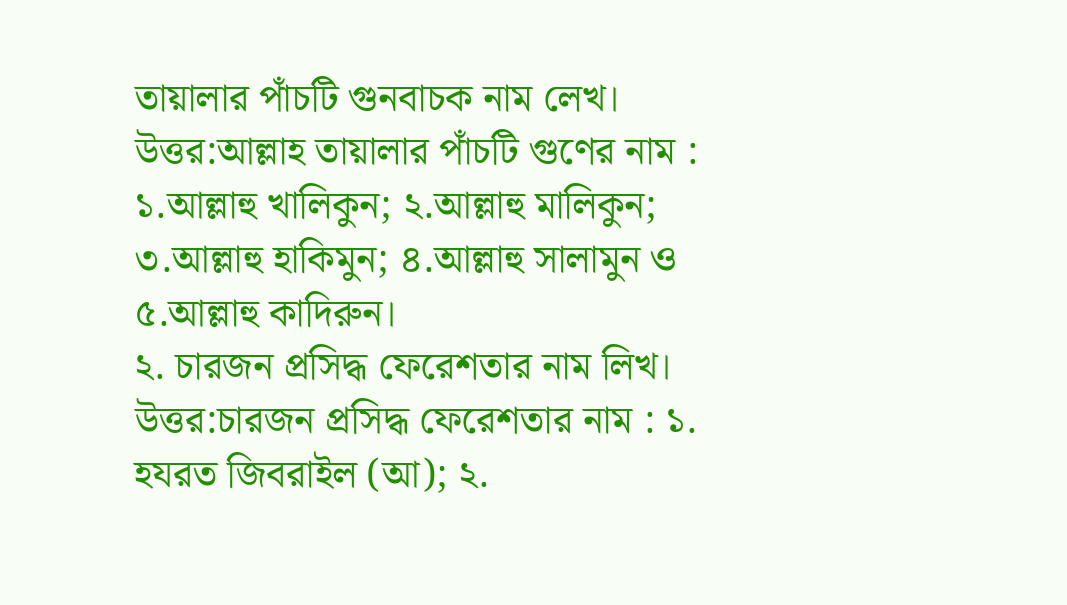তায়ালার পাঁচটি গুনবাচক নাম লেখ।
উত্তর:আল্লাহ তায়ালার পাঁচটি গুণের নাম : ১.আল্লাহু খালিকুন; ২.আল্লাহু মালিকুন; ৩.আল্লাহু হাকিমুন; ৪.আল্লাহু সালামুন ও ৫.আল্লাহু কাদিরুন।
২. চারজন প্রসিদ্ধ ফেরেশতার নাম লিখ।
উত্তর:চারজন প্রসিদ্ধ ফেরেশতার নাম : ১. হযরত জিবরাইল (আ); ২.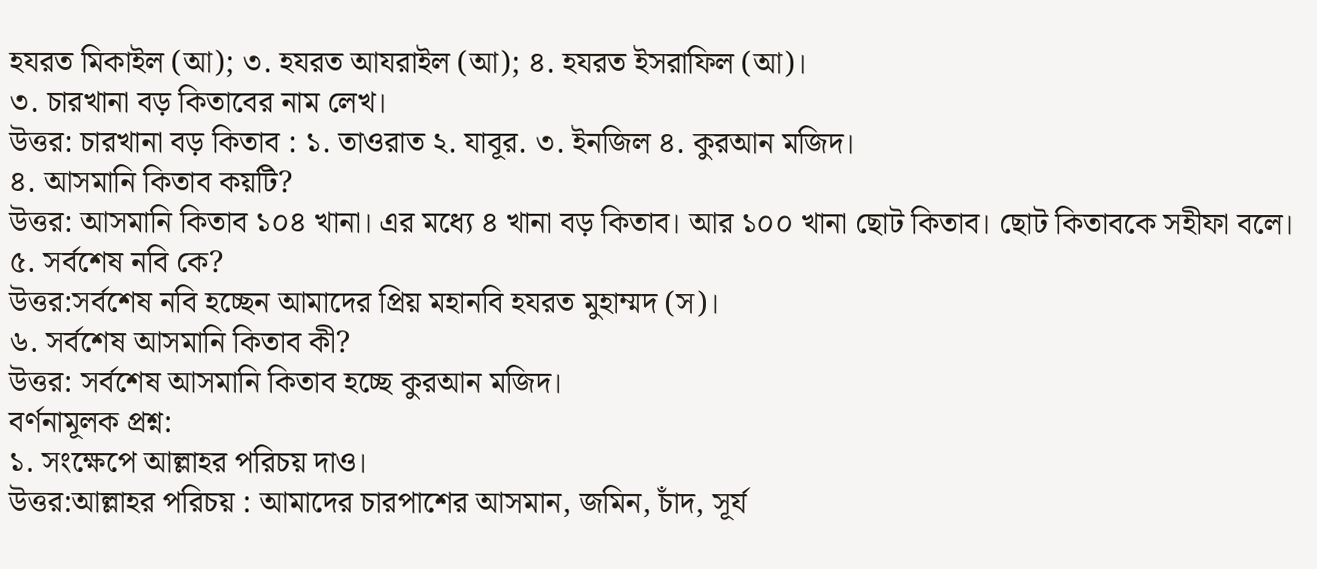হযরত মিকাইল (আ); ৩. হযরত আযরাইল (আ); ৪. হযরত ইসরাফিল (আ)।
৩. চারখানা বড় কিতাবের নাম লেখ।
উত্তর: চারখানা বড় কিতাব : ১. তাওরাত ২. যাবূর. ৩. ইনজিল ৪. কুরআন মজিদ।
৪. আসমানি কিতাব কয়টি?
উত্তর: আসমানি কিতাব ১০৪ খানা। এর মধ্যে ৪ খানা বড় কিতাব। আর ১০০ খানা ছোট কিতাব। ছোট কিতাবকে সহীফা বলে।
৫. সর্বশেষ নবি কে?
উত্তর:সর্বশেষ নবি হচ্ছেন আমাদের প্রিয় মহানবি হযরত মুহাম্মদ (স)।
৬. সর্বশেষ আসমানি কিতাব কী?
উত্তর: সর্বশেষ আসমানি কিতাব হচ্ছে কুরআন মজিদ।
বর্ণনামূলক প্রশ্ন:
১. সংক্ষেপে আল্লাহর পরিচয় দাও।
উত্তর:আল্লাহর পরিচয় : আমাদের চারপাশের আসমান, জমিন, চাঁদ, সূর্য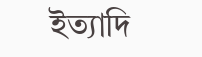ইত্যাদি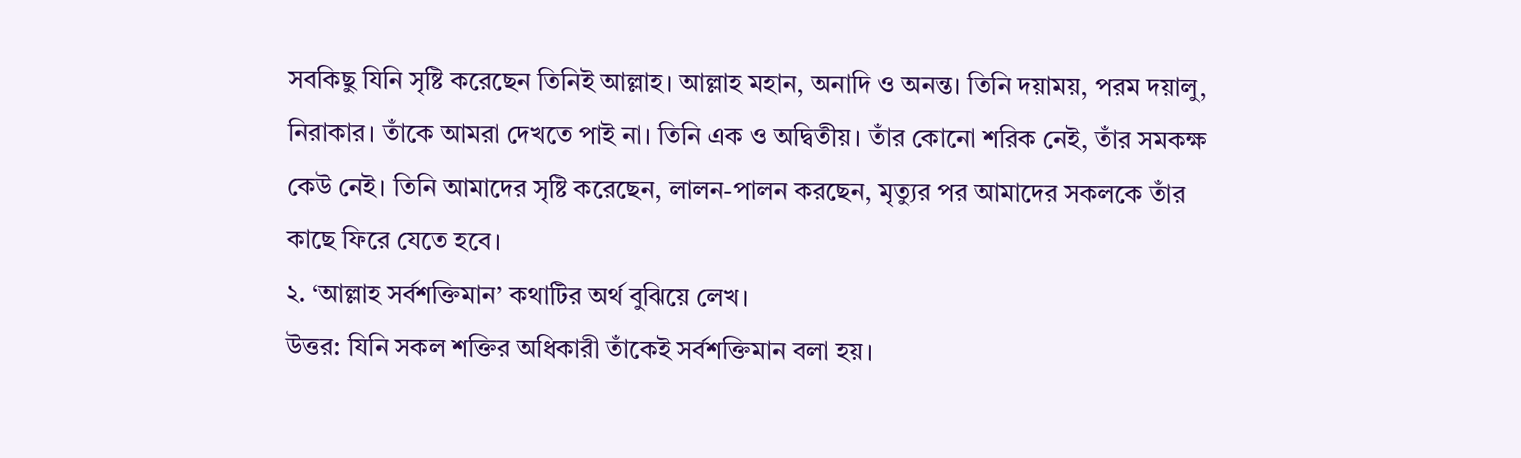সবকিছু যিনি সৃষ্টি করেছেন তিনিই আল্লাহ। আল্লাহ মহান, অনাদি ও অনন্ত। তিনি দয়াময়, পরম দয়ালু, নিরাকার। তাঁকে আমরা দেখতে পাই না। তিনি এক ও অদ্বিতীয়। তাঁর কোনো শরিক নেই, তাঁর সমকক্ষ কেউ নেই। তিনি আমাদের সৃষ্টি করেছেন, লালন-পালন করছেন, মৃত্যুর পর আমাদের সকলকে তাঁর কাছে ফিরে যেতে হবে।
২. ‘আল্লাহ সর্বশক্তিমান’ কথাটির অর্থ বুঝিয়ে লেখ।
উত্তর: যিনি সকল শক্তির অধিকারী তাঁকেই সর্বশক্তিমান বলা হয়।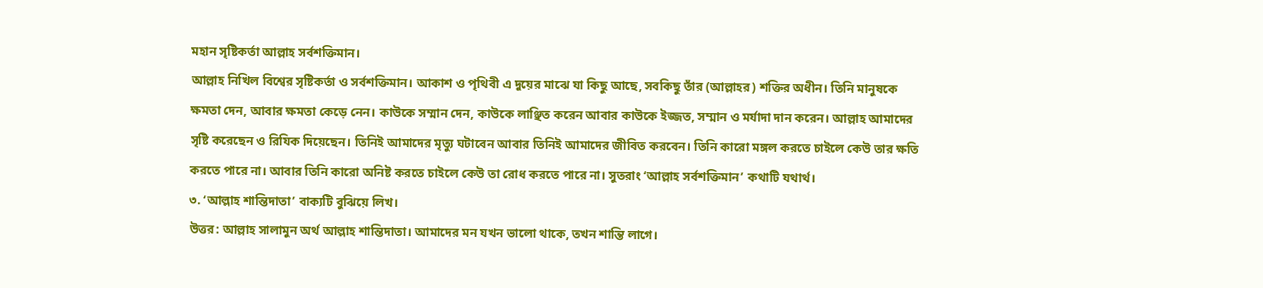মহান সৃষ্টিকর্তা আল্লাহ সর্বশক্তিমান।
আল্লাহ নিখিল বিশ্বের সৃষ্টিকর্তা ও সর্বশক্তিমান। আকাশ ও পৃথিবী এ দুয়ের মাঝে যা কিছু আছে, সবকিছু তাঁর (আল্লাহর) শক্তির অধীন। তিনি মানুষকে ক্ষমতা দেন, আবার ক্ষমতা কেড়ে নেন। কাউকে সম্মান দেন, কাউকে লাঞ্ছিত করেন আবার কাউকে ইজ্জত, সম্মান ও মর্যাদা দান করেন। আল্লাহ আমাদের সৃষ্টি করেছেন ও রিযিক দিয়েছেন। তিনিই আমাদের মৃত্যু ঘটাবেন আবার তিনিই আমাদের জীবিত করবেন। তিনি কারো মঙ্গল করতে চাইলে কেউ তার ক্ষতি করতে পারে না। আবার তিনি কারো অনিষ্ট করতে চাইলে কেউ তা রোধ করতে পারে না। সুতরাং ‘আল্লাহ সর্বশক্তিমান’ কথাটি যথার্থ।
৩. ‘আল্লাহ শান্তিদাতা’ বাক্যটি বুঝিয়ে লিখ।
উত্তর: আল্লাহ সালামুন অর্থ আল্লাহ শান্তিদাতা। আমাদের মন যখন ভালো থাকে, তখন শান্তি লাগে।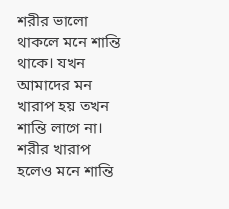শরীর ভালো থাকলে মনে শান্তি থাকে। যখন আমাদের মন খারাপ হয় তখন শান্তি লাগে না। শরীর খারাপ হলেও মনে শান্তি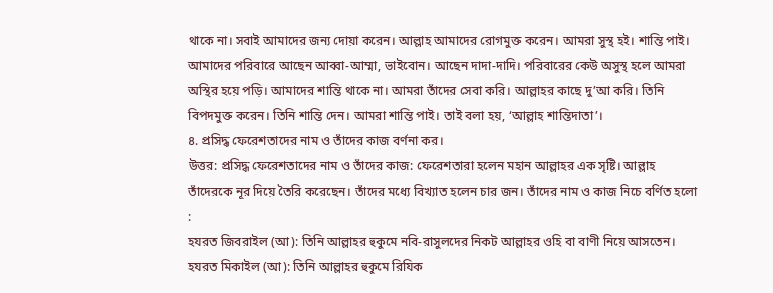থাকে না। সবাই আমাদের জন্য দোয়া করেন। আল্লাহ আমাদের রোগমুক্ত করেন। আমরা সুস্থ হই। শান্তি পাই। আমাদের পরিবারে আছেন আব্বা-আম্মা, ভাইবোন। আছেন দাদা-দাদি। পরিবারের কেউ অসুস্থ হলে আমরা অস্থির হয়ে পড়ি। আমাদের শান্তি থাকে না। আমরা তাঁদের সেবা করি। আল্লাহর কাছে দু’আ করি। তিনি বিপদমুক্ত করেন। তিনি শান্তি দেন। আমরা শান্তি পাই। তাই বলা হয়, ‘আল্লাহ শান্তিদাতা’।
৪. প্রসিদ্ধ ফেরেশতাদের নাম ও তাঁদের কাজ বর্ণনা কর।
উত্তর: প্রসিদ্ধ ফেরেশতাদের নাম ও তাঁদের কাজ: ফেরেশতারা হলেন মহান আল্লাহর এক সৃষ্টি। আল্লাহ তাঁদেরকে নূর দিয়ে তৈরি করেছেন। তাঁদের মধ্যে বিখ্যাত হলেন চার জন। তাঁদের নাম ও কাজ নিচে বর্ণিত হলো :
হযরত জিবরাইল (আ): তিনি আল্লাহর হুকুমে নবি-রাসুলদের নিকট আল্লাহর ওহি বা বাণী নিয়ে আসতেন।
হযরত মিকাইল (আ): তিনি আল্লাহর হুকুমে রিযিক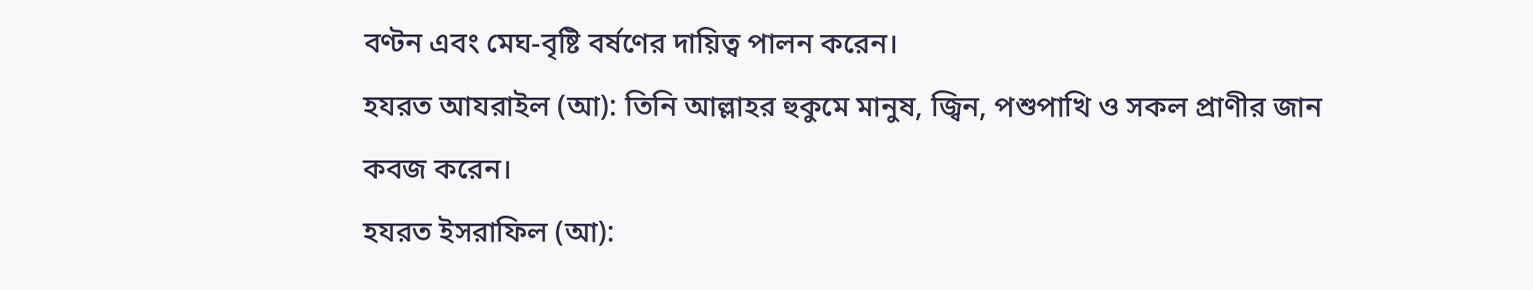বণ্টন এবং মেঘ-বৃষ্টি বর্ষণের দায়িত্ব পালন করেন।
হযরত আযরাইল (আ): তিনি আল্লাহর হুকুমে মানুষ, জ্বিন, পশুপাখি ও সকল প্রাণীর জান কবজ করেন।
হযরত ইসরাফিল (আ):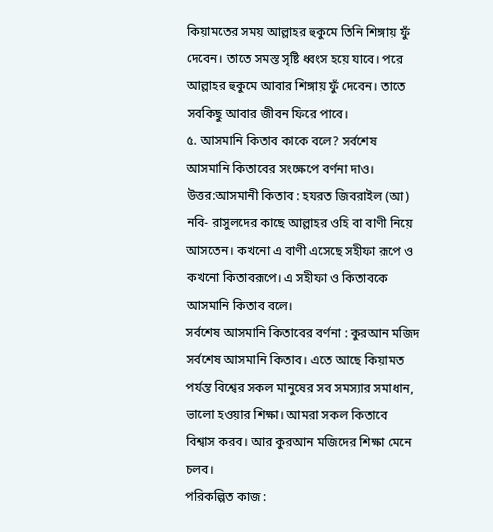কিয়ামতের সময় আল্লাহর হুকুমে তিনি শিঙ্গায় ফুঁ দেবেন। তাতে সমস্ত সৃষ্টি ধ্বংস হয়ে যাবে। পরে আল্লাহর হুকুমে আবার শিঙ্গায় ফুঁ দেবেন। তাতে সবকিছু আবার জীবন ফিরে পাবে।
৫. আসমানি কিতাব কাকে বলে? সর্বশেষ আসমানি কিতাবের সংক্ষেপে বর্ণনা দাও।
উত্তর:আসমানী কিতাব : হযরত জিবরাইল (আ) নবি- রাসুলদের কাছে আল্লাহর ওহি বা বাণী নিয়ে আসতেন। কখনো এ বাণী এসেছে সহীফা রূপে ও কখনো কিতাবরূপে। এ সহীফা ও কিতাবকে আসমানি কিতাব বলে।
সর্বশেষ আসমানি কিতাবের বর্ণনা : কুরআন মজিদ সর্বশেষ আসমানি কিতাব। এতে আছে কিয়ামত পর্যন্ত বিশ্বের সকল মানুষের সব সমস্যার সমাধান, ভালো হওয়ার শিক্ষা। আমরা সকল কিতাবে বিশ্বাস করব। আর কুরআন মজিদের শিক্ষা মেনে চলব।
পরিকল্পিত কাজ :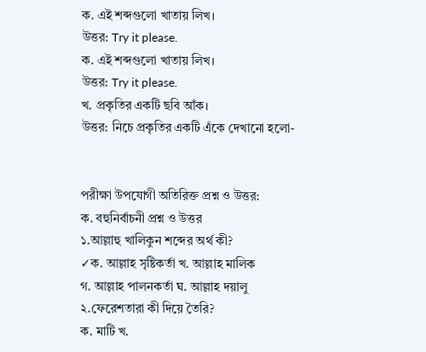ক. এই শব্দগুলো খাতায় লিখ।
উত্তর: Try it please.
ক. এই শব্দগুলো খাতায় লিখ।
উত্তর: Try it please.
খ. প্রকৃতির একটি ছবি আঁক।
উত্তর: নিচে প্রকৃতির একটি এঁকে দেখানো হলো-


পরীক্ষা উপযোগী অতিরিক্ত প্রশ্ন ও উত্তর:
ক. বহুনির্বাচনী প্রশ্ন ও উত্তর
১.আল্লাহু খালিকুন শব্দের অর্থ কী?
✓ক. আল্লাহ সৃষ্টিকর্তা খ. আল্লাহ মালিক
গ. আল্লাহ পালনকর্তা ঘ. আল্লাহ দয়ালু
২.ফেরেশতারা কী দিয়ে তৈরি?
ক. মাটি খ.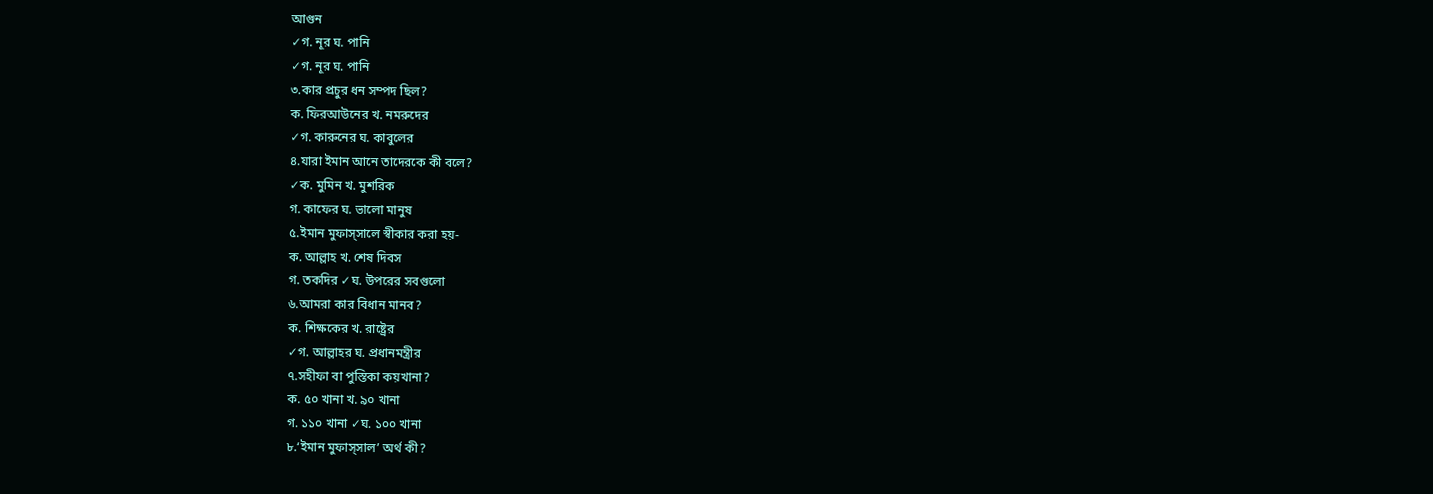আগুন
✓গ. নূর ঘ. পানি
✓গ. নূর ঘ. পানি
৩.কার প্রচুর ধন সম্পদ ছিল?
ক. ফিরআউনের খ. নমরুদের
✓গ. কারুনের ঘ. কাবুলের
৪.যারা ইমান আনে তাদেরকে কী বলে?
✓ক. মুমিন খ. মুশরিক
গ. কাফের ঘ. ভালো মানুষ
৫.ইমান মুফাস্সালে স্বীকার করা হয়-
ক. আল্লাহ খ. শেষ দিবস
গ. তকদির ✓ঘ. উপরের সবগুলো
৬.আমরা কার বিধান মানব?
ক. শিক্ষকের খ. রাষ্ট্রের
✓গ. আল্লাহর ঘ. প্রধানমন্ত্রীর
৭.সহীফা বা পুস্তিকা কয়খানা?
ক. ৫০ খানা খ. ৯০ খানা
গ. ১১০ খানা ✓ঘ. ১০০ খানা
৮.‘ইমান মুফাস্সাল’ অর্থ কী?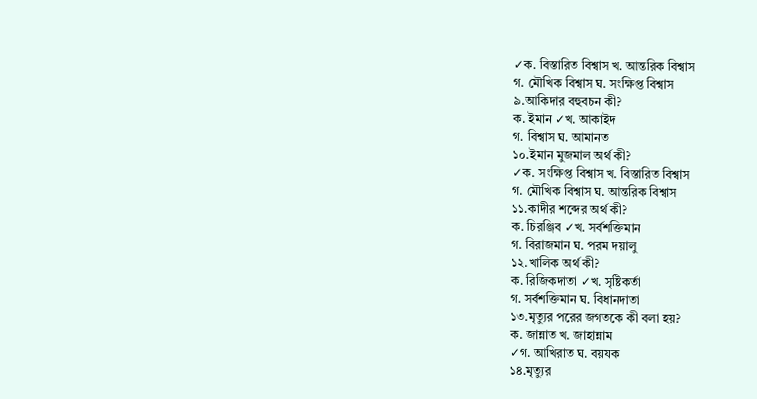✓ক. বিস্তারিত বিশ্বাস খ. আন্তরিক বিশ্বাস
গ. মৌখিক বিশ্বাস ঘ. সংক্ষিপ্ত বিশ্বাস
৯.আকিদার বহুবচন কী?
ক. ইমান ✓খ. আকাইদ
গ. বিশ্বাস ঘ. আমানত
১০.ইমান মুজমাল অর্থ কী?
✓ক. সংক্ষিপ্ত বিশ্বাস খ. বিস্তারিত বিশ্বাস
গ. মৌখিক বিশ্বাস ঘ. আন্তরিক বিশ্বাস
১১.কাদীর শব্দের অর্থ কী?
ক. চিরঞ্জিব ✓খ. সর্বশক্তিমান
গ. বিরাজমান ঘ. পরম দয়ালু
১২.খালিক অর্থ কী?
ক. রিজিকদাতা ✓খ. সৃষ্টিকর্তা
গ. সর্বশক্তিমান ঘ. বিধানদাতা
১৩.মৃত্যুর পরের জগতকে কী বলা হয়?
ক. জান্নাত খ. জাহান্নাম
✓গ. আখিরাত ঘ. বয়যক
১৪.মৃত্যুর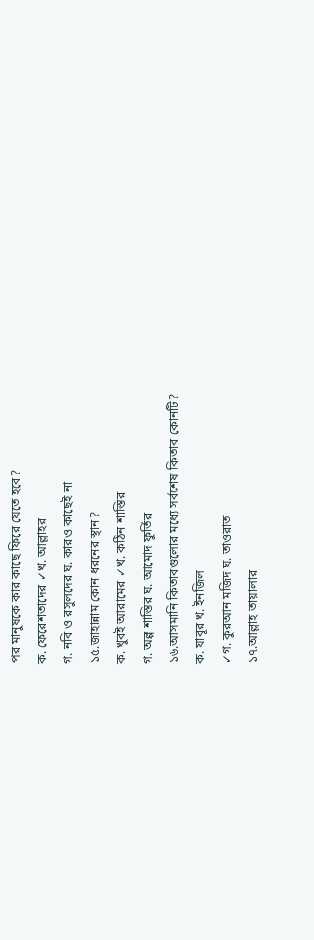পর মানুষকে কার কাছে ফিরে যেতে হবে?
ক. ফেরেশতাদের ✓খ. আল্লাহর
গ. নবি ও রসুলদের ঘ. কারও কাছেই না
১৫.জাহান্নাম কোন ধরনের স্থান?
ক. খুবই আরামের ✓খ. কঠিন শাস্তির
গ. অল্প শাস্তির ঘ. আমোদ ফুর্তির
১৬.আসমানি কিতাবগুলোর মধ্যে সর্বশেষ কিতাব কোনটি?
ক. যাবূর খ. ইনজিল
✓গ. কুরআন মজিদ ঘ. তাওরাত
১৭.আল্লাহ তায়ালার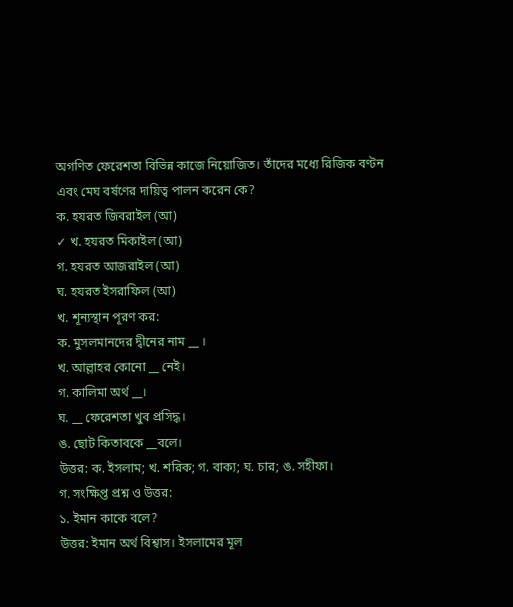অগণিত ফেরেশতা বিভিন্ন কাজে নিয়োজিত। তাঁদের মধ্যে রিজিক বণ্টন এবং মেঘ বর্ষণের দায়িত্ব পালন করেন কে?
ক. হযরত জিবরাইল (আ)
✓ খ. হযরত মিকাইল (আ)
গ. হযরত আজরাইল (আ)
ঘ. হযরত ইসরাফিল (আ)
খ. শূন্যস্থান পূরণ কর:
ক. মুসলমানদের দ্বীনের নাম __ ।
খ. আল্লাহর কোনো __ নেই।
গ. কালিমা অর্থ __।
ঘ. __ ফেরেশতা খুব প্রসিদ্ধ।
ঙ. ছোট কিতাবকে __বলে।
উত্তর: ক. ইসলাম; খ. শরিক; গ. বাক্য; ঘ. চার; ঙ. সহীফা।
গ. সংক্ষিপ্ত প্রশ্ন ও উত্তর:
১. ইমান কাকে বলে?
উত্তর: ইমান অর্থ বিশ্বাস। ইসলামের মূল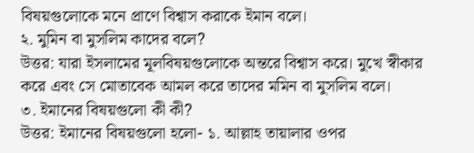বিষয়গুলোকে মনে প্রাণে বিশ্বাস করাকে ইমান বলে।
২. মুমিন বা মুসলিম কাদের বলে?
উত্তর: যারা ইসলামের মূলবিষয়গুলোকে অন্তরে বিশ্বাস করে। মুখে স্বীকার করে এবং সে মোতাবেক আমল করে তাদের মমিন বা মুসলিম বলে।
৩. ইমানের বিষয়গুলো কী কী?
উত্তর: ইমানের বিষয়গুলো হলো- ১. আল্লাহ তায়ালার ওপর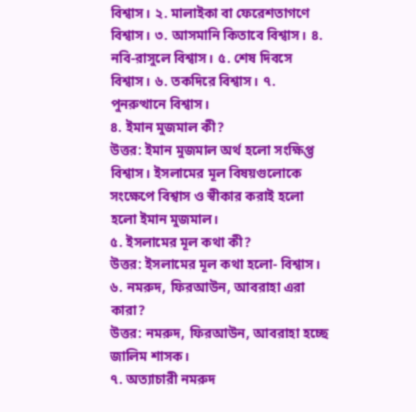বিশ্বাস। ২. মালাইকা বা ফেরেশতাগণে বিশ্বাস। ৩. আসমানি কিতাবে বিশ্বাস। ৪. নবি-রাসুলে বিশ্বাস। ৫. শেষ দিবসে বিশ্বাস। ৬. তকদিরে বিশ্বাস। ৭. পুনরুত্থানে বিশ্বাস।
৪. ইমান মুজমাল কী?
উত্তর: ইমান মুজমাল অর্থ হলো সংক্ষিপ্ত বিশ্বাস। ইসলামের মূল বিষয়গুলোকে সংক্ষেপে বিশ্বাস ও স্বীকার করাই হলো হলো ইমান মুজমাল।
৫. ইসলামের মূল কথা কী?
উত্তর: ইসলামের মূল কথা হলো- বিশ্বাস।
৬. নমরুদ, ফিরআউন, আবরাহা এরা কারা?
উত্তর: নমরুদ, ফিরআউন, আবরাহা হচ্ছে জালিম শাসক।
৭. অত্যাচারী নমরুদ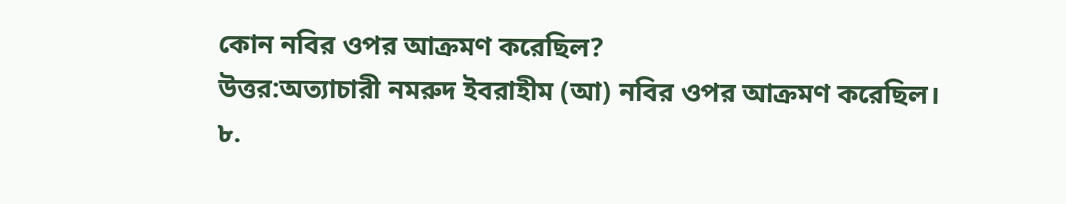কোন নবির ওপর আক্রমণ করেছিল?
উত্তর:অত্যাচারী নমরুদ ইবরাহীম (আ) নবির ওপর আক্রমণ করেছিল।
৮.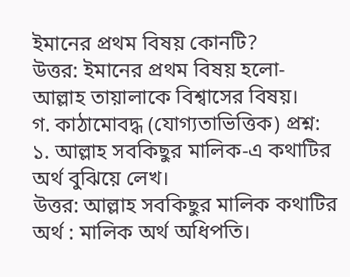ইমানের প্রথম বিষয় কোনটি?
উত্তর: ইমানের প্রথম বিষয় হলো- আল্লাহ তায়ালাকে বিশ্বাসের বিষয়।
গ. কাঠামোবদ্ধ (যোগ্যতাভিত্তিক) প্রশ্ন:
১. আল্লাহ সবকিছুর মালিক-এ কথাটির অর্থ বুঝিয়ে লেখ।
উত্তর: আল্লাহ সবকিছুর মালিক কথাটির অর্থ : মালিক অর্থ অধিপতি।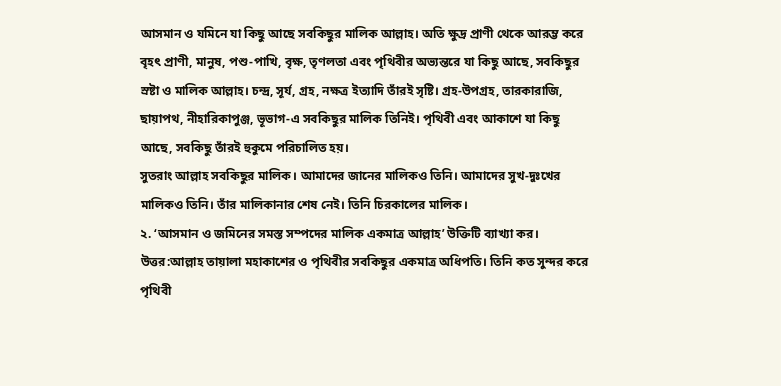আসমান ও যমিনে যা কিছু আছে সবকিছুর মালিক আল্লাহ। অতি ক্ষুদ্র প্রাণী থেকে আরম্ভ করে বৃহৎ প্রাণী, মানুষ, পশু-পাখি, বৃক্ষ, তৃণলতা এবং পৃথিবীর অভ্যন্তরে যা কিছু আছে, সবকিছুর স্রষ্টা ও মালিক আল্লাহ। চন্দ্র, সূর্য, গ্রহ, নক্ষত্র ইত্যাদি তাঁরই সৃষ্টি। গ্রহ-উপগ্রহ, তারকারাজি, ছায়াপথ, নীহারিকাপুঞ্জ, ভূভাগ-এ সবকিছুর মালিক তিনিই। পৃথিবী এবং আকাশে যা কিছু আছে, সবকিছু তাঁরই হুকুমে পরিচালিত হয়।
সুতরাং আল্লাহ সবকিছুর মালিক। আমাদের জানের মালিকও তিনি। আমাদের সুখ-দুঃখের মালিকও তিনি। তাঁর মালিকানার শেষ নেই। তিনি চিরকালের মালিক।
২. ‘আসমান ও জমিনের সমস্ত সম্পদের মালিক একমাত্র আল্লাহ’ উক্তিটি ব্যাখ্যা কর।
উত্তর:আল্লাহ তায়ালা মহাকাশের ও পৃথিবীর সবকিছুর একমাত্র অধিপতি। তিনি কত সুন্দর করে পৃথিবী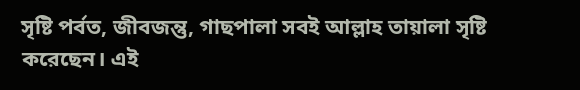সৃষ্টি পর্বত, জীবজন্তু, গাছপালা সবই আল্লাহ তায়ালা সৃষ্টি করেছেন। এই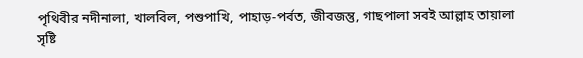পৃথিবীর নদীনালা, খালবিল, পশুপাখি, পাহাড়-পর্বত, জীবজন্তু, গাছপালা সবই আল্লাহ তায়ালা সৃষ্টি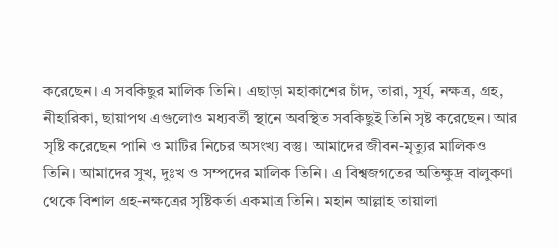করেছেন। এ সবকিছুর মালিক তিনি। এছাড়া মহাকাশের চাঁদ, তারা, সূর্য, নক্ষত্র, গ্রহ, নীহারিকা, ছায়াপথ এগুলোও মধ্যবর্তী স্থানে অবস্থিত সবকিছুই তিনি সৃষ্ট করেছেন। আর সৃষ্টি করেছেন পানি ও মাটির নিচের অসংখ্য বস্তু। আমাদের জীবন-মৃত্যুর মালিকও তিনি। আমাদের সুখ, দুঃখ ও সম্পদের মালিক তিনি। এ বিশ্বজগতের অতিক্ষুদ্র বালুকণা থেকে বিশাল গ্রহ-নক্ষত্রের সৃষ্টিকর্তা একমাত্র তিনি। মহান আল্লাহ তায়ালা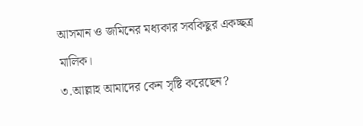আসমান ও জমিনের মধ্যকার সবকিছুর একচ্ছত্র মালিক।
৩.আল্লাহ আমাদের কেন সৃষ্টি করেছেন?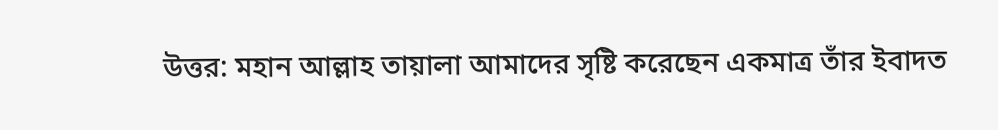উত্তর: মহান আল্লাহ তায়ালা আমাদের সৃষ্টি করেছেন একমাত্র তাঁর ইবাদত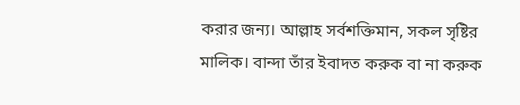করার জন্য। আল্লাহ সর্বশক্তিমান, সকল সৃষ্টির মালিক। বান্দা তাঁর ইবাদত করুক বা না করুক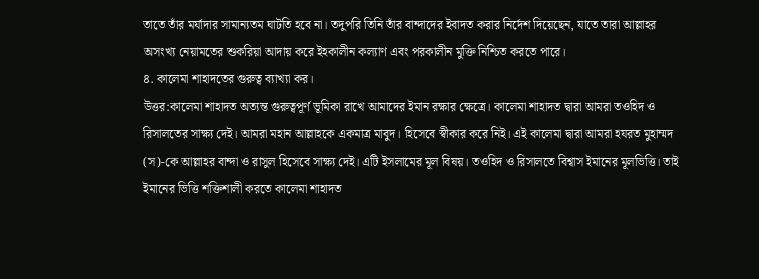তাতে তাঁর মর্যাদার সামান্যতম ঘাটতি হবে না। তদুপরি তিনি তাঁর বান্দাদের ইবাদত করার নির্দেশ দিয়েছেন, যাতে তারা আল্লাহর অসংখ্য নেয়ামতের শুকরিয়া আদায় করে ইহকালীন কল্যাণ এবং পরকালীন মুক্তি নিশ্চিত করতে পারে।
৪. কালেমা শাহাদতের গুরুত্ব ব্যাখ্যা কর।
উত্তর:কালেমা শাহাদত অত্যন্ত গুরুত্বপূর্ণ ভূমিকা রাখে আমাদের ইমান রক্ষার ক্ষেত্রে। কালেমা শাহাদত দ্বারা আমরা তওহিদ ও রিসালতের সাক্ষ্য দেই। আমরা মহান আল্লাহকে একমাত্র মাবুদ। হিসেবে স্বীকার করে নিই। এই কালেমা দ্বারা আমরা হযরত মুহাম্মদ (স)-কে আল্লাহর বান্দা ও রাসুল হিসেবে সাক্ষ্য দেই। এটি ইসলামের মূল বিষয়। তওহিদ ও রিসালতে বিশ্বাস ইমানের মূলভিত্তি। তাই ইমানের ভিত্তি শক্তিশালী করতে কালেমা শাহাদত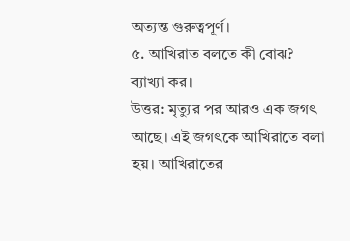অত্যন্ত গুরুত্বপূর্ণ।
৫. আখিরাত বলতে কী বোঝ? ব্যাখ্যা কর।
উত্তর: মৃত্যুর পর আরও এক জগৎ আছে। এই জগৎকে আখিরাতে বলা হয়। আখিরাতের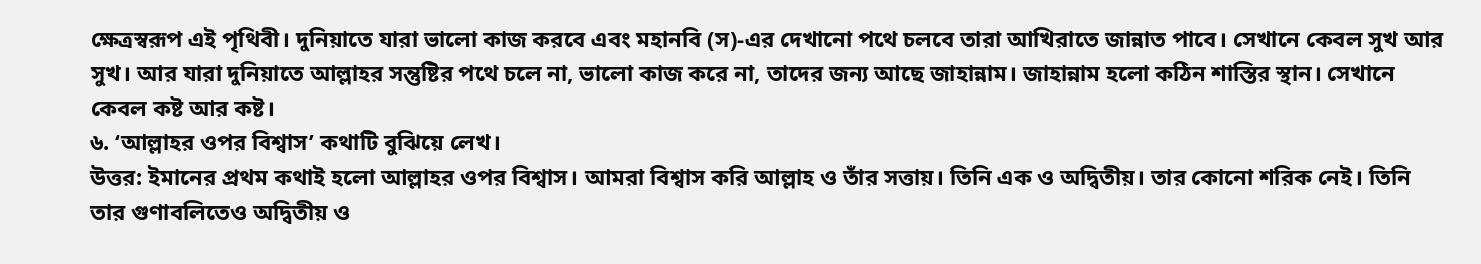ক্ষেত্রস্বরূপ এই পৃথিবী। দুনিয়াতে যারা ভালো কাজ করবে এবং মহানবি (স)-এর দেখানো পথে চলবে তারা আখিরাতে জান্নাত পাবে। সেখানে কেবল সুখ আর সুখ। আর যারা দুনিয়াতে আল্লাহর সন্তুষ্টির পথে চলে না, ভালো কাজ করে না, তাদের জন্য আছে জাহান্নাম। জাহান্নাম হলো কঠিন শাস্তির স্থান। সেখানে কেবল কষ্ট আর কষ্ট।
৬. ‘আল্লাহর ওপর বিশ্বাস’ কথাটি বুঝিয়ে লেখ।
উত্তর: ইমানের প্রথম কথাই হলো আল্লাহর ওপর বিশ্বাস। আমরা বিশ্বাস করি আল্লাহ ও তাঁর সত্তায়। তিনি এক ও অদ্বিতীয়। তার কোনো শরিক নেই। তিনি তার গুণাবলিতেও অদ্বিতীয় ও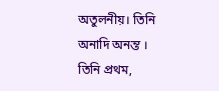অতুলনীয়। তিনি অনাদি অনন্ত । তিনি প্রথম,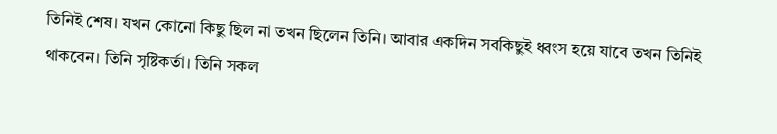তিনিই শেষ। যখন কোনো কিছু ছিল না তখন ছিলেন তিনি। আবার একদিন সবকিছুই ধ্বংস হয়ে যাবে তখন তিনিই থাকবেন। তিনি সৃষ্টিকর্তা। তিনি সকল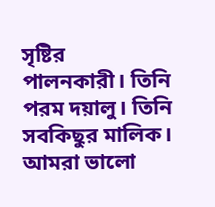সৃষ্টির পালনকারী। তিনি পরম দয়ালু। তিনি সবকিছুর মালিক। আমরা ভালো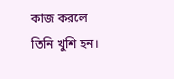কাজ করলে তিনি খুশি হন।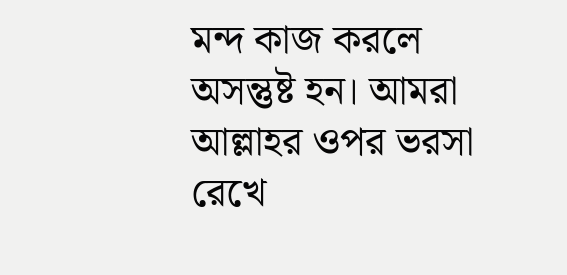মন্দ কাজ করলে অসন্তুষ্ট হন। আমরা আল্লাহর ওপর ভরসা রেখে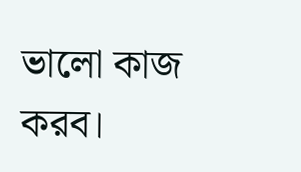ভালো কাজ করব।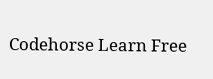Codehorse Learn Free